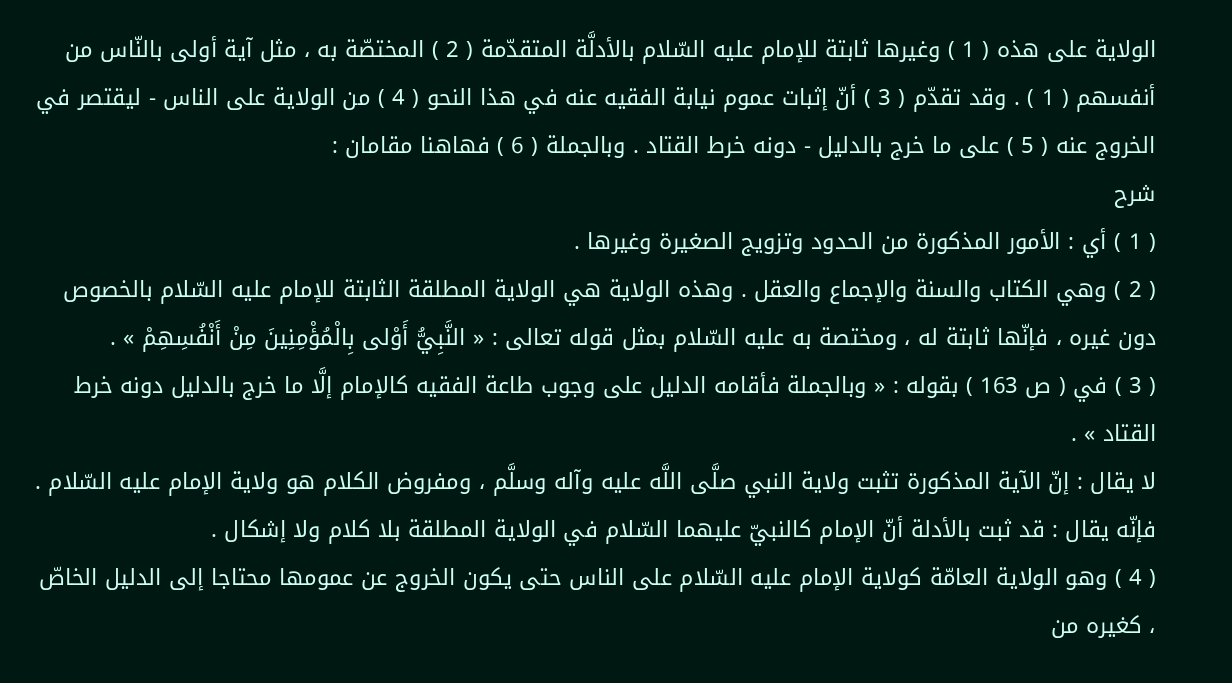الولاية على هذه ( 1 ) وغيرها ثابتة للإمام عليه السّلام بالأدلَّة المتقدّمة ( 2 ) المختصّة به ، مثل آية أولى بالنّاس من أنفسهم ( 1 ) . وقد تقدّم ( 3 ) أنّ إثبات عموم نيابة الفقيه عنه في هذا النحو ( 4 ) من الولاية على الناس - ليقتصر في الخروج عنه ( 5 ) على ما خرج بالدليل - دونه خرط القتاد . وبالجملة ( 6 ) فهاهنا مقامان :
شرح
( 1 ) أي : الأمور المذكورة من الحدود وتزويج الصغيرة وغيرها .
( 2 ) وهي الكتاب والسنة والإجماع والعقل . وهذه الولاية هي الولاية المطلقة الثابتة للإمام عليه السّلام بالخصوص دون غيره ، فإنّها ثابتة له ، ومختصة به عليه السّلام بمثل قوله تعالى : « النَّبِيُّ أَوْلى بِالْمُؤْمِنِينَ مِنْ أَنْفُسِهِمْ » .
( 3 ) في ( ص 163 ) بقوله : « وبالجملة فأقامه الدليل على وجوب طاعة الفقيه كالإمام إلَّا ما خرج بالدليل دونه خرط القتاد » .
لا يقال : إنّ الآية المذكورة تثبت ولاية النبي صلَّى اللَّه عليه وآله وسلَّم ، ومفروض الكلام هو ولاية الإمام عليه السّلام .
فإنّه يقال : قد ثبت بالأدلة أنّ الإمام كالنبيّ عليهما السّلام في الولاية المطلقة بلا كلام ولا إشكال .
( 4 ) وهو الولاية العامّة كولاية الإمام عليه السّلام على الناس حتى يكون الخروج عن عمومها محتاجا إلى الدليل الخاصّ ، كغيره من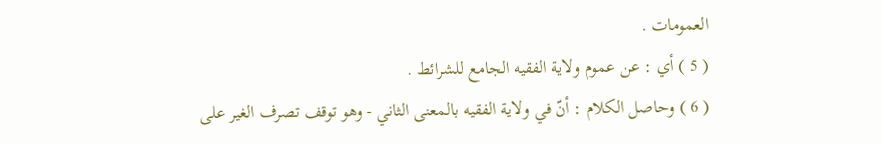العمومات .
( 5 ) أي : عن عموم ولاية الفقيه الجامع للشرائط .
( 6 ) وحاصل الكلام : أنّ في ولاية الفقيه بالمعنى الثاني - وهو توقف تصرف الغير على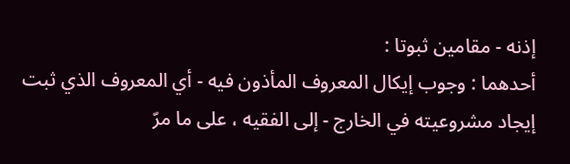إذنه - مقامين ثبوتا :
أحدهما : وجوب إيكال المعروف المأذون فيه - أي المعروف الذي ثبت إيجاد مشروعيته في الخارج - إلى الفقيه ، على ما مرّ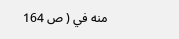منه في ( ص 164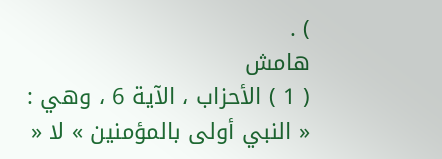) .
هامش
( 1 ) الأحزاب ، الآية 6 ، وهي : « النبي أولى بالمؤمنين » لا «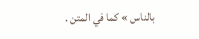بالناس » كما في المتن .